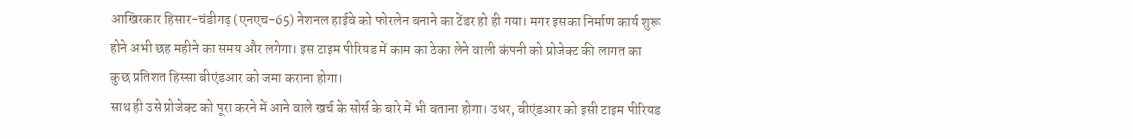आखिरकार हिसार-चंडीगढ़ (एनएच-65) नेशनल हाईवे को फोरलेन बनाने का टेंडर हो ही गया। मगर इसका निर्माण कार्य शुरू होने अभी छह महीने का समय और लगेगा। इस टाइम पीरियड में काम का ठेका लेने वाली कंपनी को प्रोजेक्ट की लागत का कुछ प्रतिशत हिस्सा बीएंडआर को जमा कराना होगा।
साथ ही उसे प्रोजेक्ट को पूरा करने में आने वाले खर्च के सोर्स के बारे में भी बताना होगा। उधर, बीएंडआर को इसी टाइम पीरियड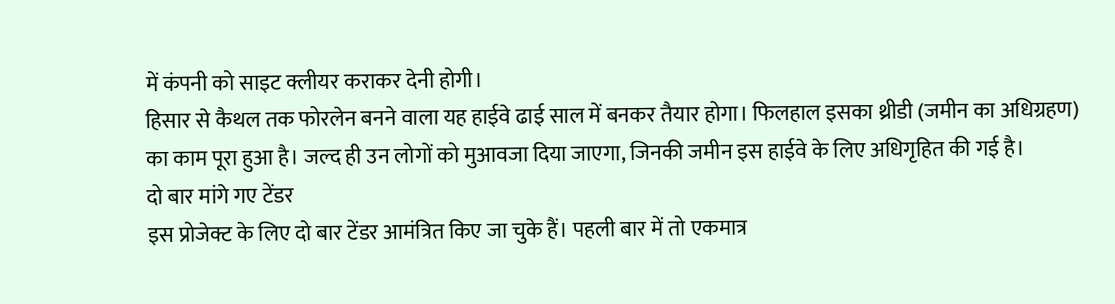में कंपनी को साइट क्लीयर कराकर देनी होगी।
हिसार से कैथल तक फोरलेन बनने वाला यह हाईवे ढाई साल में बनकर तैयार होगा। फिलहाल इसका थ्रीडी (जमीन का अधिग्रहण) का काम पूरा हुआ है। जल्द ही उन लोगों को मुआवजा दिया जाएगा, जिनकी जमीन इस हाईवे के लिए अधिगृहित की गई है।
दो बार मांगे गए टेंडर
इस प्रोजेक्ट के लिए दो बार टेंडर आमंत्रित किए जा चुके हैं। पहली बार में तो एकमात्र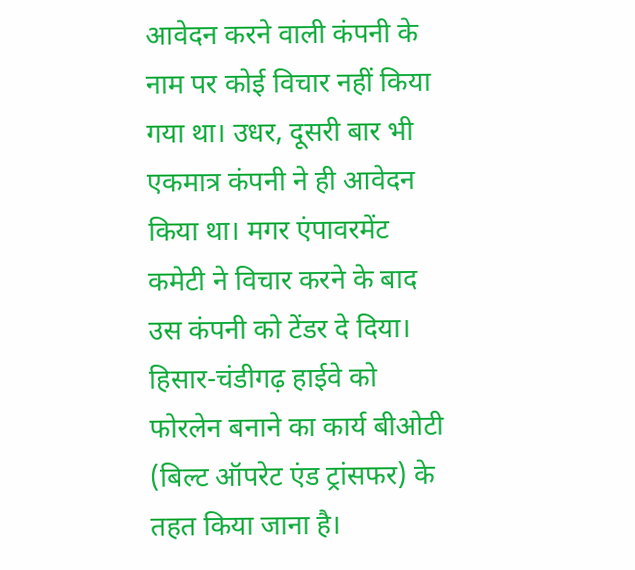आवेदन करने वाली कंपनी के नाम पर कोई विचार नहीं किया गया था। उधर, दूसरी बार भी एकमात्र कंपनी ने ही आवेदन किया था। मगर एंपावरमेंट कमेटी ने विचार करने के बाद उस कंपनी को टेंडर दे दिया।
हिसार-चंडीगढ़ हाईवे को फोरलेन बनाने का कार्य बीओटी (बिल्ट ऑपरेट एंड ट्रांसफर) के तहत किया जाना है।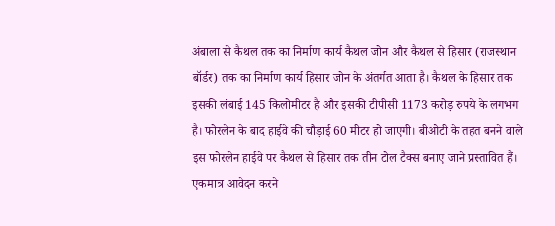अंबाला से कैथल तक का निर्माण कार्य कैथल जोन और कैथल से हिसार (राजस्थान बॉर्डर) तक का निर्माण कार्य हिसार जोन के अंतर्गत आता है। कैथल के हिसार तक इसकी लंबाई 145 किलोमीटर है और इसकी टीपीसी 1173 करोड़ रुपये के लगभग है। फोरलेन के बाद हाईवे की चौड़ाई 60 मीटर हो जाएगी। बीओटी के तहत बनने वाले इस फोरलेन हाईवे पर कैथल से हिसार तक तीन टोल टैक्स बनाए जाने प्रस्तावित हैं।
एकमात्र आवेदन करने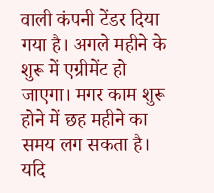वाली कंपनी टेंडर दिया गया है। अगले महीने के शुरू में एग्रीमेंट हो जाएगा। मगर काम शुरू होने में छह महीने का समय लग सकता है। यदि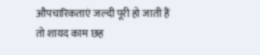औपचारिकताएं जल्दी पूरी हो जाती हैं तो शायद काम छह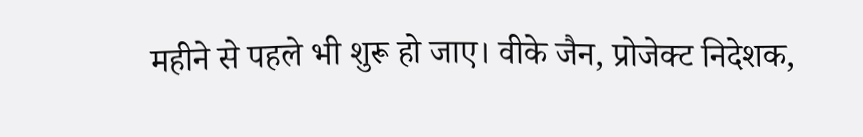महीने से पहले भी शुरू हो जाए। वीके जैन, प्रोजेक्ट निदेशक,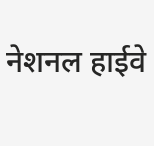नेशनल हाईवे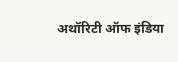अथॉरिटी ऑफ इंडिया